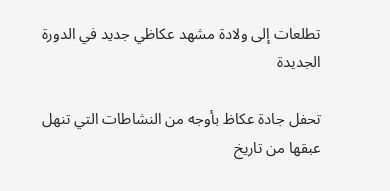تطلعات إلى ولادة مشهد عكاظي جديد في الدورة الجديدة

تحفل جادة عكاظ بأوجه من النشاطات التي تنهل عبقها من تاريخ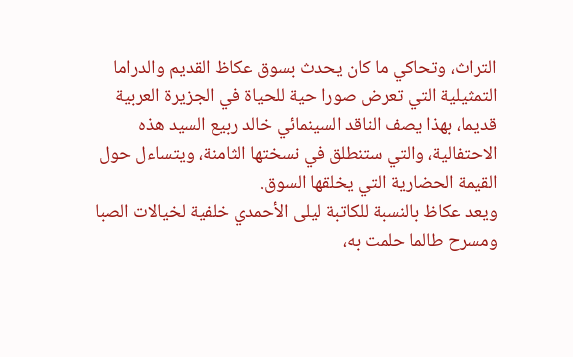التراث، وتحاكي ما كان يحدث بسوق عكاظ القديم والدراما التمثيلية التي تعرض صورا حية للحياة في الجزيرة العربية قديما، بهذا يصف الناقد السينمائي خالد ربيع السيد هذه الاحتفالية، والتي ستنطلق في نسختها الثامنة، ويتساءل حول القيمة الحضارية التي يخلقها السوق.
ويعد عكاظ بالنسبة للكاتبة ليلى الأحمدي خلفية لخيالات الصبا ومسرح طالما حلمت به،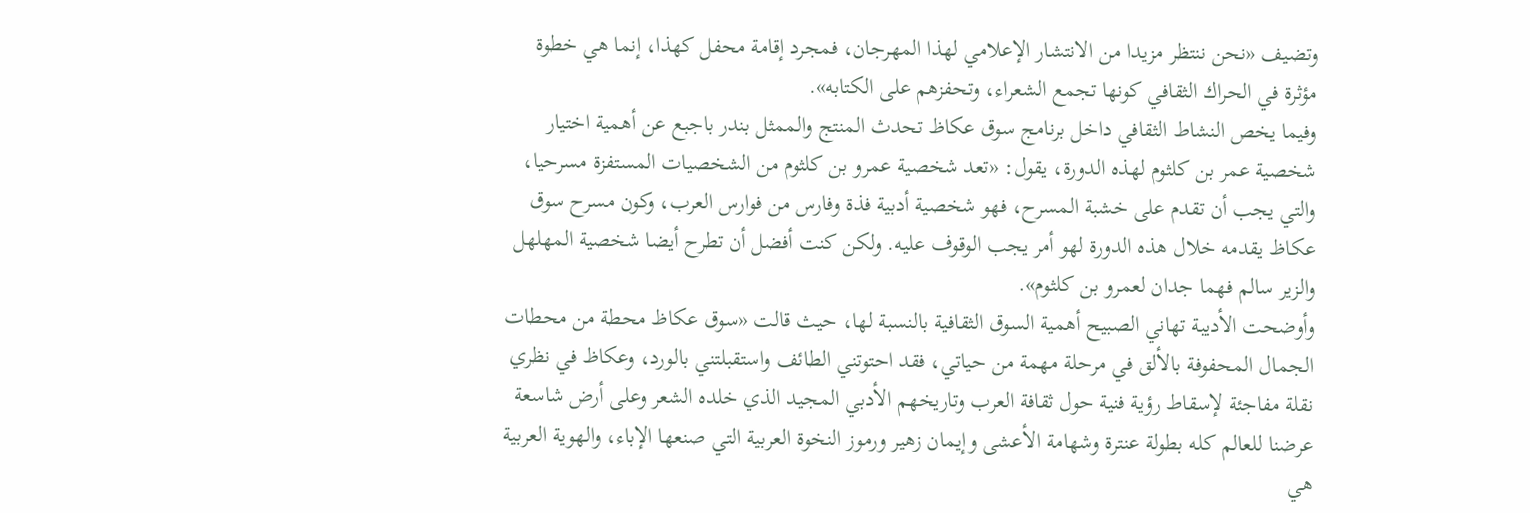وتضيف «نحن ننتظر مزيدا من الانتشار الإعلامي لهذا المهرجان، فمجرد إقامة محفل كهذا، إنما هي خطوة مؤثرة في الحراك الثقافي كونها تجمع الشعراء، وتحفزهم على الكتابه».
وفيما يخص النشاط الثقافي داخل برنامج سوق عكاظ تحدث المنتج والممثل بندر باجبع عن أهمية اختيار شخصية عمر بن كلثوم لهذه الدورة، يقول: «تعد شخصية عمرو بن كلثوم من الشخصيات المستفزة مسرحيا، والتي يجب أن تقدم على خشبة المسرح، فهو شخصية أدبية فذة وفارس من فوارس العرب، وكون مسرح سوق عكاظ يقدمه خلال هذه الدورة لهو أمر يجب الوقوف عليه. ولكن كنت أفضل أن تطرح أيضا شخصية المهلهل والزير سالم فهما جدان لعمرو بن كلثوم».
وأوضحت الأديبة تهاني الصبيح أهمية السوق الثقافية بالنسبة لها، حيث قالت «سوق عكاظ محطة من محطات الجمال المحفوفة بالألق في مرحلة مهمة من حياتي، فقد احتوتني الطائف واستقبلتني بالورد، وعكاظ في نظري نقلة مفاجئة لإسقاط رؤية فنية حول ثقافة العرب وتاريخهم الأدبي المجيد الذي خلده الشعر وعلى أرض شاسعة عرضنا للعالم كله بطولة عنترة وشهامة الأعشى وإيمان زهير ورموز النخوة العربية التي صنعها الإباء، والهوية العربية هي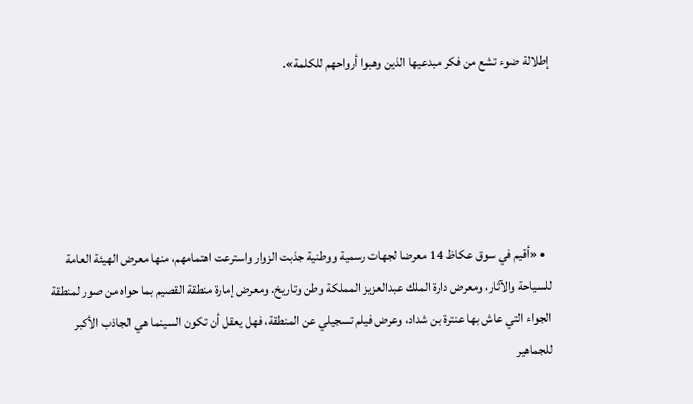إطلالة ضوء تشع من فكر مبدعيها الذين وهبوا أرواحهم للكلمة».





  • «أقيم في سوق عكاظ 14 معرضا لجهات رسمية ووطنية جذبت الزوار واسترعت اهتمامهم، منها معرض الهيئة العامة للسياحة والآثار، ومعرض دارة الملك عبدالعزيز المملكة وطن وتاريخ. ومعرض إمارة منطقة القصيم بما حواه من صور لمنطقة الجواء التي عاش بها عنترة بن شداد، وعرض فيلم تسجيلي عن المنطقة، فهل يعقل أن تكون السينما هي الجاذب الأكبر للجماهير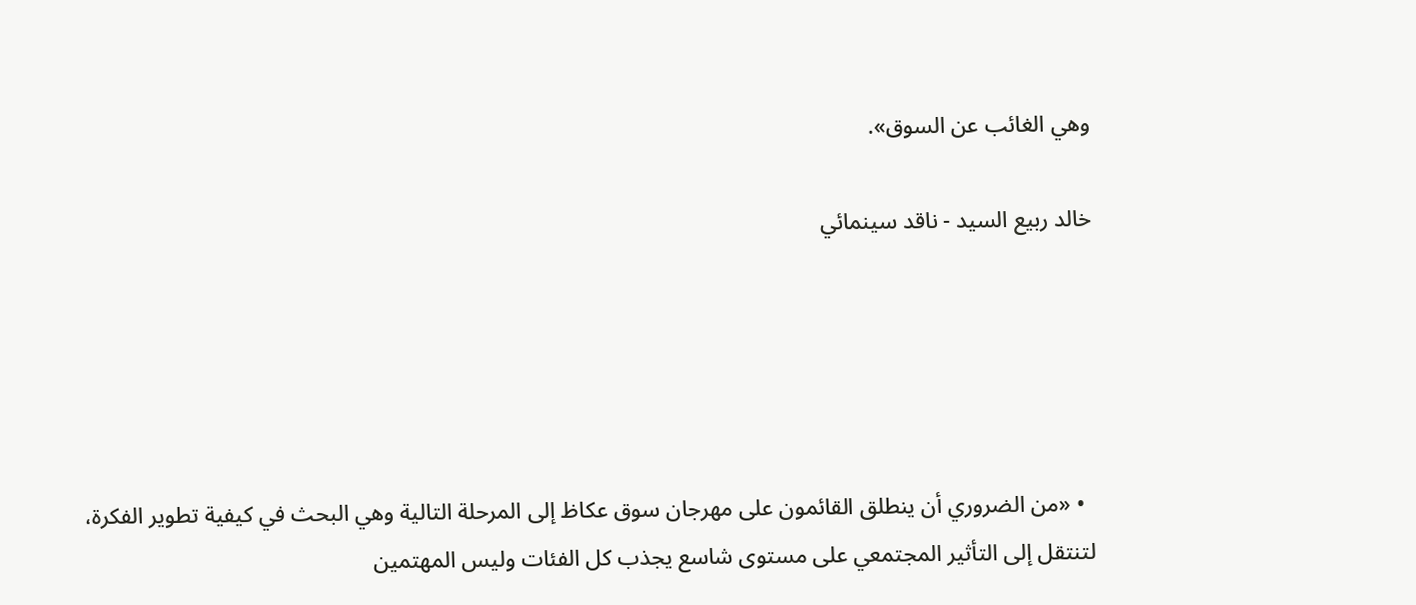وهي الغائب عن السوق».

خالد ربيع السيد - ناقد سينمائي





  • «من الضروري أن ينطلق القائمون على مهرجان سوق عكاظ إلى المرحلة التالية وهي البحث في كيفية تطوير الفكرة، لتنتقل إلى التأثير المجتمعي على مستوى شاسع يجذب كل الفئات وليس المهتمين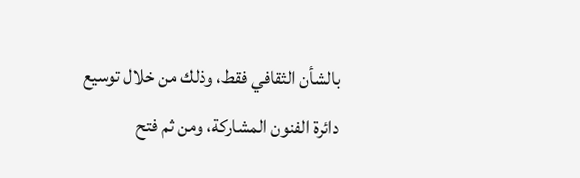بالشأن الثقافي فقط، وذلك من خلال توسيع دائرة الفنون المشاركة، ومن ثم فتح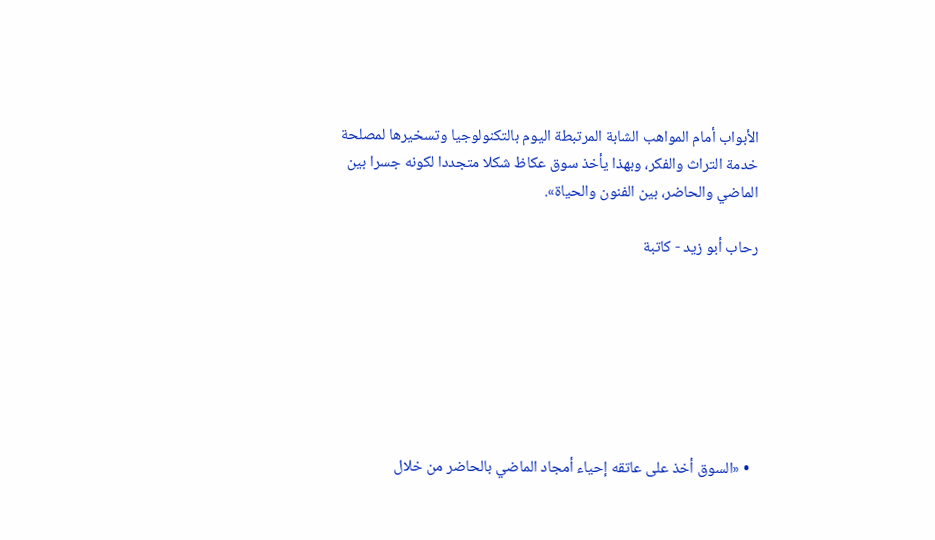الأبواب أمام المواهب الشابة المرتبطة اليوم بالتكنولوجيا وتسخيرها لمصلحة خدمة التراث والفكر، وبهذا يأخذ سوق عكاظ شكلا متجددا لكونه جسرا بين الماضي والحاضر، بين الفنون والحياة».

رحاب أبو زيد - كاتبة







  • «السوق أخذ على عاتقه إحياء أمجاد الماضي بالحاضر من خلال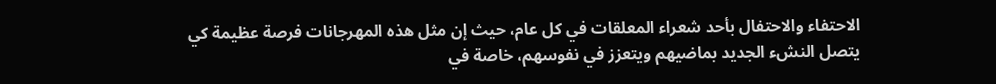الاحتفاء والاحتفال بأحد شعراء المعلقات في كل عام، حيث إن مثل هذه المهرجانات فرصة عظيمة كي يتصل النشء الجديد بماضيهم ويتعزز في نفوسهم، خاصة في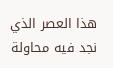هذا العصر الذي نجد فيه محاولة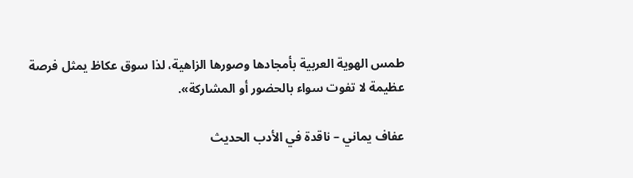طمس الهوية العربية بأمجادها وصورها الزاهية، لذا سوق عكاظ يمثل فرصة عظيمة لا تفوت سواء بالحضور أو المشاركة».

عفاف يماني – ناقدة في الأدب الحديث